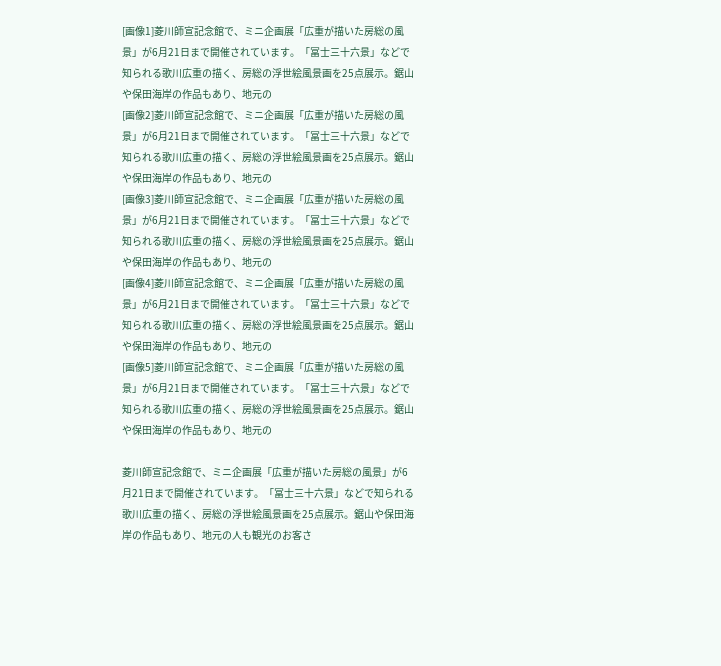[画像1]菱川師宣記念館で、ミニ企画展「広重が描いた房総の風景」が6月21日まで開催されています。「冨士三十六景」などで知られる歌川広重の描く、房総の浮世絵風景画を25点展示。鋸山や保田海岸の作品もあり、地元の
[画像2]菱川師宣記念館で、ミニ企画展「広重が描いた房総の風景」が6月21日まで開催されています。「冨士三十六景」などで知られる歌川広重の描く、房総の浮世絵風景画を25点展示。鋸山や保田海岸の作品もあり、地元の
[画像3]菱川師宣記念館で、ミニ企画展「広重が描いた房総の風景」が6月21日まで開催されています。「冨士三十六景」などで知られる歌川広重の描く、房総の浮世絵風景画を25点展示。鋸山や保田海岸の作品もあり、地元の
[画像4]菱川師宣記念館で、ミニ企画展「広重が描いた房総の風景」が6月21日まで開催されています。「冨士三十六景」などで知られる歌川広重の描く、房総の浮世絵風景画を25点展示。鋸山や保田海岸の作品もあり、地元の
[画像5]菱川師宣記念館で、ミニ企画展「広重が描いた房総の風景」が6月21日まで開催されています。「冨士三十六景」などで知られる歌川広重の描く、房総の浮世絵風景画を25点展示。鋸山や保田海岸の作品もあり、地元の

菱川師宣記念館で、ミニ企画展「広重が描いた房総の風景」が6月21日まで開催されています。「冨士三十六景」などで知られる歌川広重の描く、房総の浮世絵風景画を25点展示。鋸山や保田海岸の作品もあり、地元の人も観光のお客さ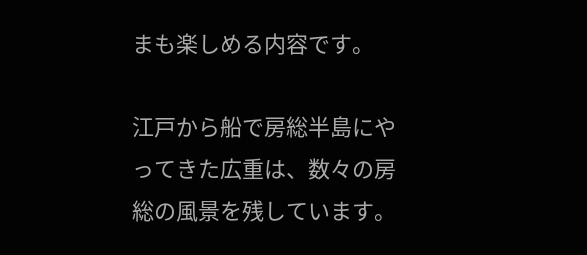まも楽しめる内容です。

江戸から船で房総半島にやってきた広重は、数々の房総の風景を残しています。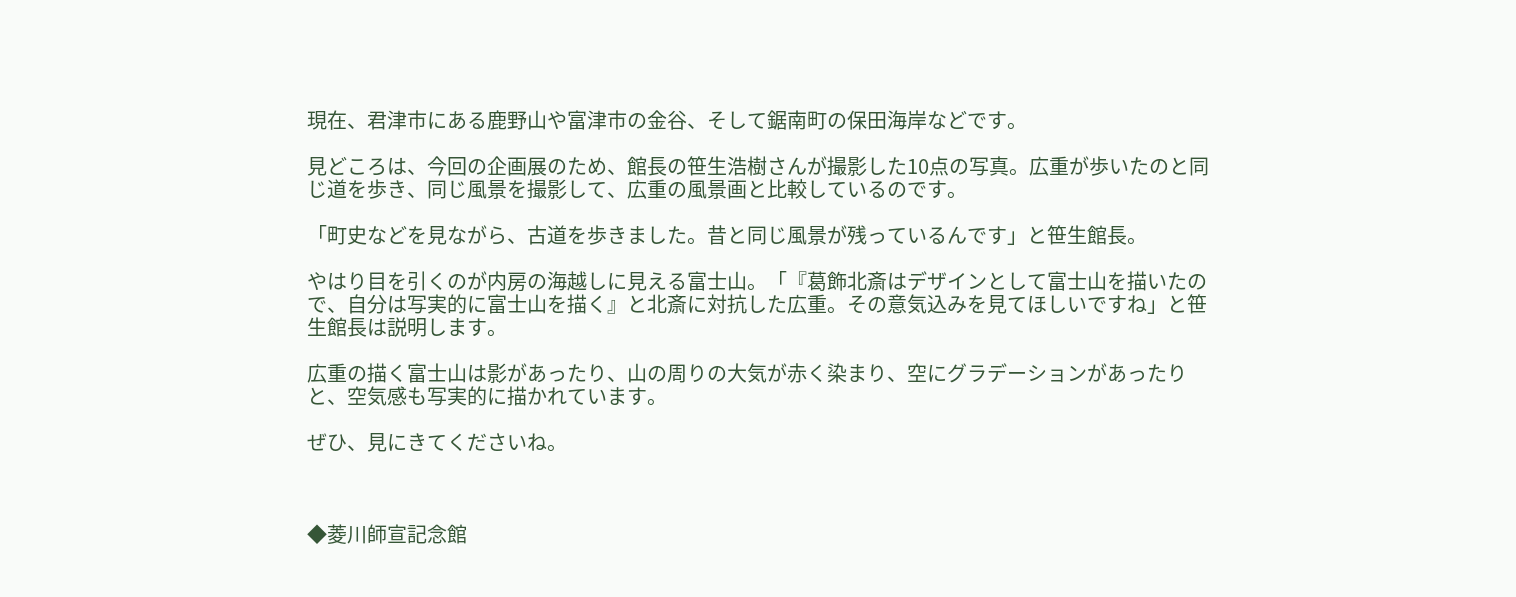現在、君津市にある鹿野山や富津市の金谷、そして鋸南町の保田海岸などです。

見どころは、今回の企画展のため、館長の笹生浩樹さんが撮影した10点の写真。広重が歩いたのと同じ道を歩き、同じ風景を撮影して、広重の風景画と比較しているのです。

「町史などを見ながら、古道を歩きました。昔と同じ風景が残っているんです」と笹生館長。

やはり目を引くのが内房の海越しに見える富士山。「『葛飾北斎はデザインとして富士山を描いたので、自分は写実的に富士山を描く』と北斎に対抗した広重。その意気込みを見てほしいですね」と笹生館長は説明します。

広重の描く富士山は影があったり、山の周りの大気が赤く染まり、空にグラデーションがあったりと、空気感も写実的に描かれています。

ぜひ、見にきてくださいね。



◆菱川師宣記念館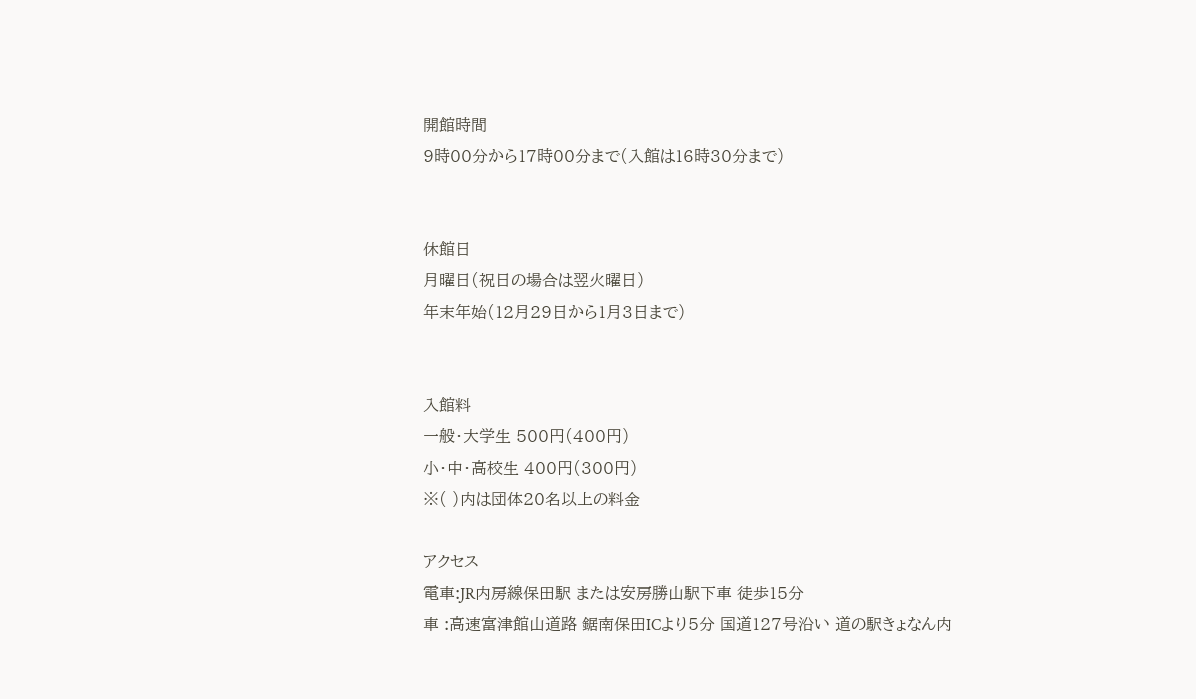開館時間
9時00分から17時00分まで(入館は16時30分まで)


休館日
月曜日(祝日の場合は翌火曜日)
年末年始(12月29日から1月3日まで)


入館料
一般・大学生 500円(400円)
小・中・高校生 400円(300円)
※( )内は団体20名以上の料金

アクセス
電車:JR内房線保田駅 または安房勝山駅下車 徒歩15分
車 :高速富津館山道路 鋸南保田ICより5分 国道127号沿い 道の駅きょなん内